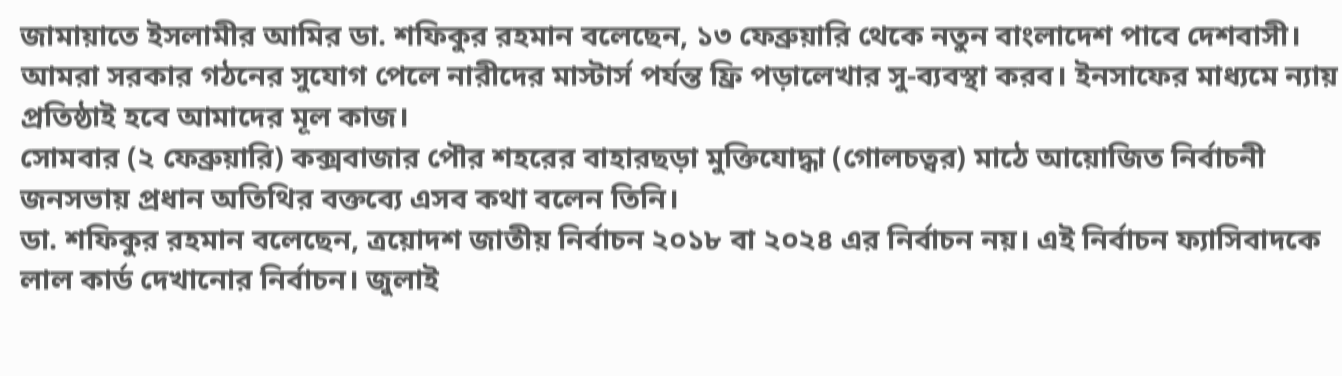জামায়াতে ইসলামীর আমির ডা. শফিকুর রহমান বলেছেন, ১৩ ফেব্রুয়ারি থেকে নতুন বাংলাদেশ পাবে দেশবাসী। আমরা সরকার গঠনের সুযোগ পেলে নারীদের মাস্টার্স পর্যন্ত ফ্রি পড়ালেখার সু-ব্যবস্থা করব। ইনসাফের মাধ্যমে ন্যায় প্রতিষ্ঠাই হবে আমাদের মূল কাজ।
সোমবার (২ ফেব্রুয়ারি) কক্সবাজার পৌর শহরের বাহারছড়া মুক্তিযোদ্ধা (গোলচত্বর) মাঠে আয়োজিত নির্বাচনী জনসভায় প্রধান অতিথির বক্তব্যে এসব কথা বলেন তিনি।
ডা. শফিকুর রহমান বলেছেন, ত্রয়োদশ জাতীয় নির্বাচন ২০১৮ বা ২০২৪ এর নির্বাচন নয়। এই নির্বাচন ফ্যাসিবাদকে লাল কার্ড দেখানোর নির্বাচন। জুলাই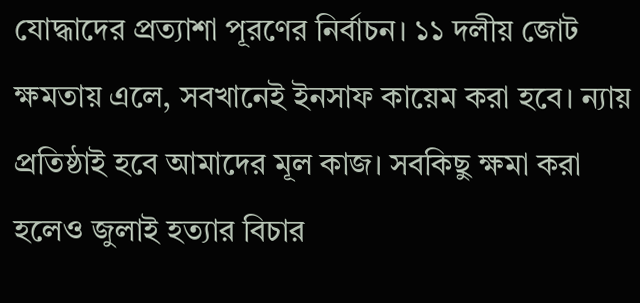যোদ্ধাদের প্রত্যাশা পূরণের নির্বাচন। ১১ দলীয় জোট ক্ষমতায় এলে, সবখানেই ইনসাফ কায়েম করা হবে। ন্যায় প্রতিষ্ঠাই হবে আমাদের মূল কাজ। সবকিছু ক্ষমা করা হলেও জুলাই হত্যার বিচার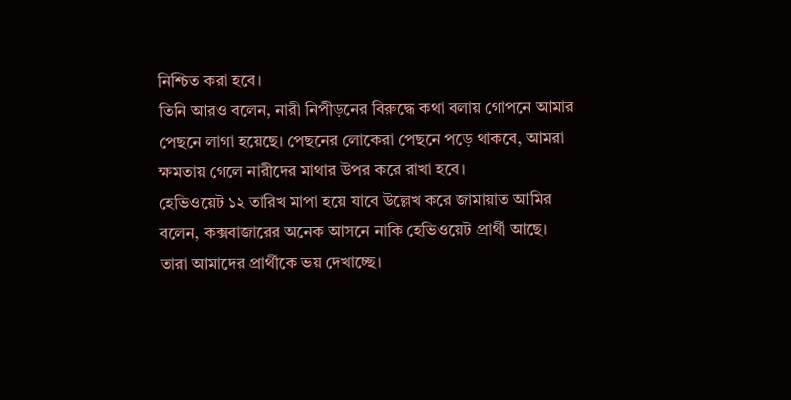নিশ্চিত করা হবে।
তিনি আরও বলেন, নারী নিপীড়নের বিরুদ্ধে কথা বলায় গোপনে আমার পেছনে লাগা হয়েছে। পেছনের লোকেরা পেছনে পড়ে থাকবে, আমরা ক্ষমতায় গেলে নারীদের মাথার উপর করে রাখা হবে।
হেভিওয়েট ১২ তারিখ মাপা হয়ে যাবে উল্লেখ করে জামায়াত আমির বলেন, কক্সবাজারের অনেক আসনে নাকি হেভিওয়েট প্রার্থী আছে। তারা আমাদের প্রার্থীকে ভয় দেখাচ্ছে।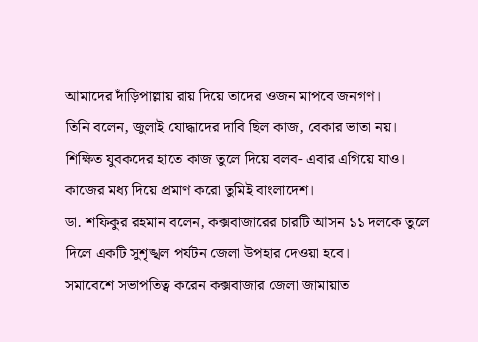আমাদের দাঁড়িপাল্লায় রায় দিয়ে তাদের ওজন মাপবে জনগণ।
তিনি বলেন, জুলাই যোদ্ধাদের দাবি ছিল কাজ, বেকার ভাতা নয়। শিক্ষিত যুবকদের হাতে কাজ তুলে দিয়ে বলব- এবার এগিয়ে যাও। কাজের মধ্য দিয়ে প্রমাণ করো তুমিই বাংলাদেশ।
ডা. শফিকুর রহমান বলেন, কক্সবাজারের চারটি আসন ১১ দলকে তুলে দিলে একটি সুশৃঙ্খল পর্যটন জেলা উপহার দেওয়া হবে।
সমাবেশে সভাপতিত্ব করেন কক্সবাজার জেলা জামায়াত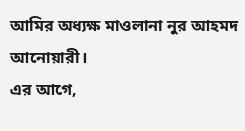আমির অধ্যক্ষ মাওলানা নুর আহমদ আনোয়ারী।
এর আগে,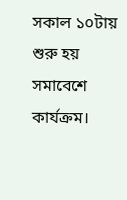সকাল ১০টায় শুরু হয় সমাবেশে কার্যক্রম।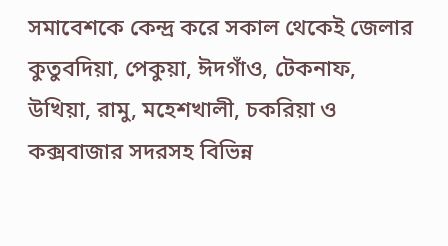সমাবেশকে কেন্দ্র করে সকাল থেকেই জেলার কুতুবদিয়া, পেকুয়া, ঈদগাঁও, টেকনাফ, উখিয়া, রামু, মহেশখালী, চকরিয়া ও কক্সবাজার সদরসহ বিভিন্ন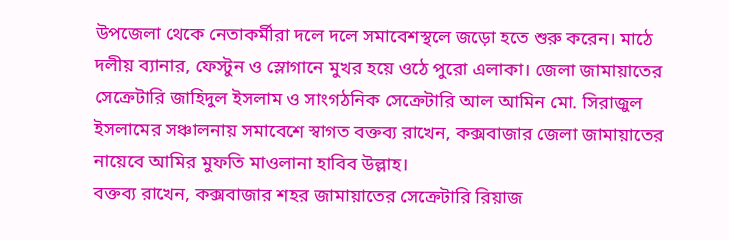উপজেলা থেকে নেতাকর্মীরা দলে দলে সমাবেশস্থলে জড়ো হতে শুরু করেন। মাঠে দলীয় ব্যানার, ফেস্টুন ও স্লোগানে মুখর হয়ে ওঠে পুরো এলাকা। জেলা জামায়াতের সেক্রেটারি জাহিদুল ইসলাম ও সাংগঠনিক সেক্রেটারি আল আমিন মো. সিরাজুল ইসলামের সঞ্চালনায় সমাবেশে স্বাগত বক্তব্য রাখেন, কক্সবাজার জেলা জামায়াতের নায়েবে আমির মুফতি মাওলানা হাবিব উল্লাহ।
বক্তব্য রাখেন, কক্সবাজার শহর জামায়াতের সেক্রেটারি রিয়াজ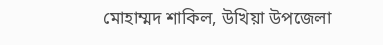মোহাম্মদ শাকিল, উখিয়া উপজেলা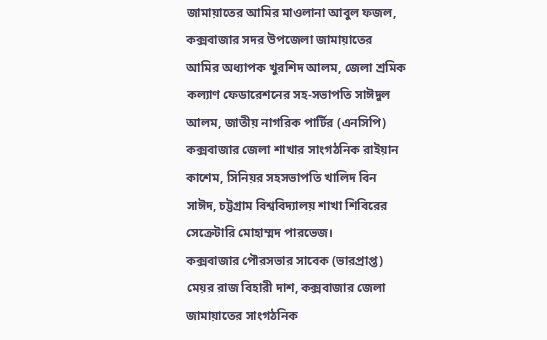জামায়াতের আমির মাওলানা আবুল ফজল, কক্সবাজার সদর উপজেলা জামায়াতের আমির অধ্যাপক খুরশিদ আলম, জেলা শ্রমিক কল্যাণ ফেডারেশনের সহ-সভাপতি সাঈদুল আলম, জাতীয় নাগরিক পার্টির (এনসিপি) কক্সবাজার জেলা শাখার সাংগঠনিক রাইয়ান কাশেম, সিনিয়র সহসভাপতি খালিদ বিন সাঈদ, চট্টগ্রাম বিশ্ববিদ্যালয় শাখা শিবিরের সেক্রেটারি মোহাম্মদ পারভেজ।
কক্সবাজার পৌরসভার সাবেক (ভারপ্রাপ্ত) মেয়র রাজ বিহারী দাশ, কক্সবাজার জেলা জামায়াতের সাংগঠনিক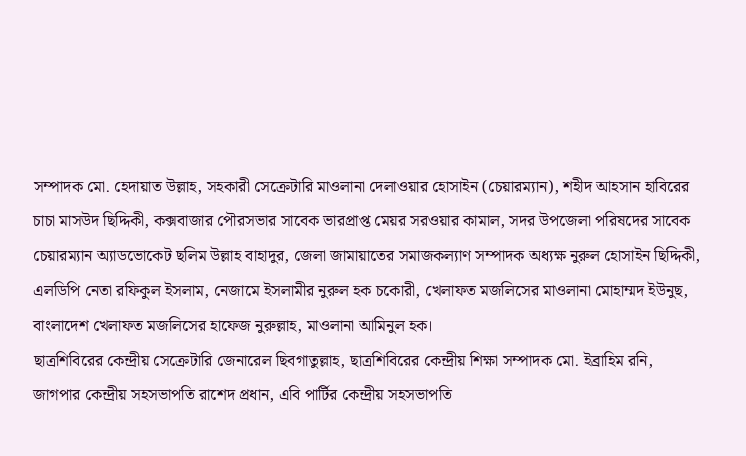সম্পাদক মো. হেদায়াত উল্লাহ, সহকারী সেক্রেটারি মাওলানা দেলাওয়ার হোসাইন (চেয়ারম্যান), শহীদ আহসান হাবিরের চাচা মাসউদ ছিদ্দিকী, কক্সবাজার পৌরসভার সাবেক ভারপ্রাপ্ত মেয়র সরওয়ার কামাল, সদর উপজেলা পরিষদের সাবেক চেয়ারম্যান অ্যাডভোকেট ছলিম উল্লাহ বাহাদুর, জেলা জামায়াতের সমাজকল্যাণ সম্পাদক অধ্যক্ষ নুরুল হোসাইন ছিদ্দিকী, এলডিপি নেতা রফিকুল ইসলাম, নেজামে ইসলামীর নুরুল হক চকোরী, খেলাফত মজলিসের মাওলানা মোহাম্মদ ইউনুছ, বাংলাদেশ খেলাফত মজলিসের হাফেজ নুরুল্লাহ, মাওলানা আমিনুল হক।
ছাত্রশিবিরের কেন্দ্রীয় সেক্রেটারি জেনারেল ছিবগাতুল্লাহ, ছাত্রশিবিরের কেন্দ্রীয় শিক্ষা সম্পাদক মো. ইব্রাহিম রনি, জাগপার কেন্দ্রীয় সহসভাপতি রাশেদ প্রধান, এবি পার্টির কেন্দ্রীয় সহসভাপতি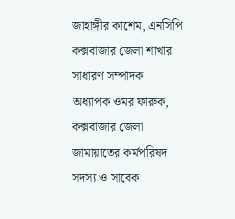জাহাঙ্গীর কাশেম, এনসিপি কক্সবাজার জেলা শাখার সাধারণ সম্পাদক অধ্যাপক ওমর ফারুক, কক্সবাজার জেলা জামায়াতের কর্মপরিষদ সদস্য ও সাবেক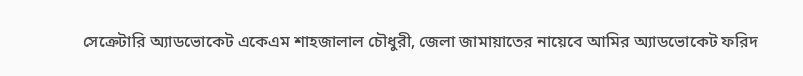সেক্রেটারি অ্যাডভোকেট একেএম শাহজালাল চৌধুরী, জেলা জামায়াতের নায়েবে আমির অ্যাডভোকেট ফরিদ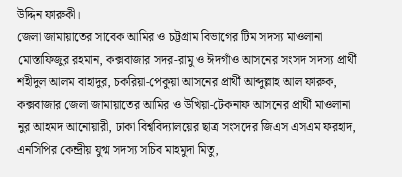উদ্দিন ফারুকী।
জেলা জামায়াতের সাবেক আমির ও চট্টগ্রাম বিভাগের টিম সদস্য মাওলানা মোস্তাফিজুর রহমান, কক্সবাজার সদর-রামু ও ঈদগাঁও আসনের সংসদ সদস্য প্রার্থী শহীদুল আলম বাহাদুর, চকরিয়া-পেকুয়া আসনের প্রার্থী আব্দুল্লাহ আল ফারুক, কক্সবাজার জেলা জামায়াতের আমির ও উখিয়া-টেকনাফ আসনের প্রার্থী মাওলানা নুর আহমদ আনোয়ারী, ঢাকা বিশ্ববিদ্যালয়ের ছাত্র সংসদের জিএস এসএম ফরহাদ, এনসিপির কেন্দ্রীয় যুগ্ম সদস্য সচিব মাহমুদা মিতু,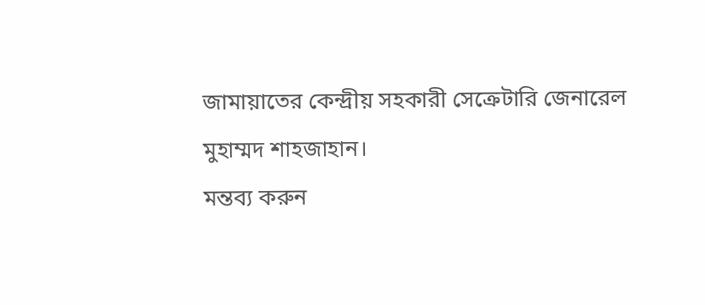জামায়াতের কেন্দ্রীয় সহকারী সেক্রেটারি জেনারেল মুহাম্মদ শাহজাহান।
মন্তব্য করুন